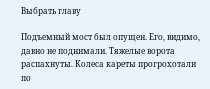Выбрать главу

Подъемный мост был опущен. Его, видимо, давно не поднимали. Тяжелые ворота распахнуты. Колеса кареты прогрохотали по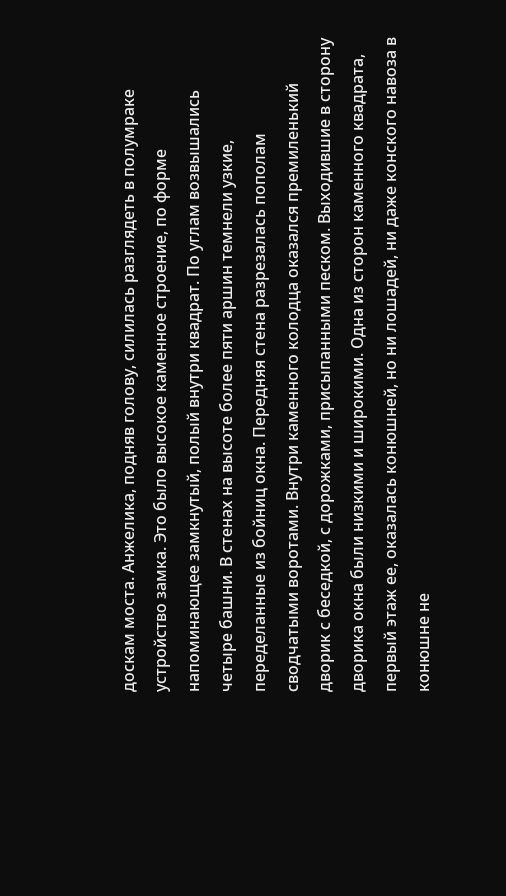доскам моста. Анжелика, подняв голову, силилась разглядеть в полумраке устройство замка. Это было высокое каменное строение, по форме напоминающее замкнутый, полый внутри квадрат. По углам возвышались четыре башни. В стенах на высоте более пяти аршин темнели узкие, переделанные из бойниц окна. Передняя стена разрезалась пополам сводчатыми воротами. Внутри каменного колодца оказался премиленький дворик с беседкой, с дорожками, присыпанными песком. Выходившие в сторону дворика окна были низкими и широкими. Одна из сторон каменного квадрата, первый этаж ее, оказалась конюшней, но ни лошадей, ни даже конского навоза в конюшне не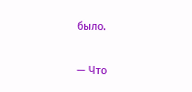было.

— Что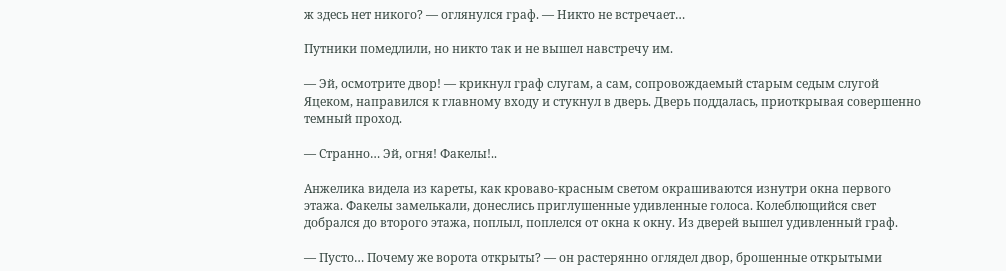ж здесь нет никого? — оглянулся граф. — Никто не встречает…

Путники помедлили, но никто так и не вышел навстречу им.

— Эй, осмотрите двор! — крикнул граф слугам, а сам, сопровождаемый старым седым слугой Яцеком, направился к главному входу и стукнул в дверь. Дверь поддалась, приоткрывая совершенно темный проход.

— Странно… Эй, огня! Факелы!..

Анжелика видела из кареты, как кроваво-красным светом окрашиваются изнутри окна первого этажа. Факелы замелькали, донеслись приглушенные удивленные голоса. Колеблющийся свет добрался до второго этажа, поплыл, поплелся от окна к окну. Из дверей вышел удивленный граф.

— Пусто… Почему же ворота открыты? — он растерянно оглядел двор, брошенные открытыми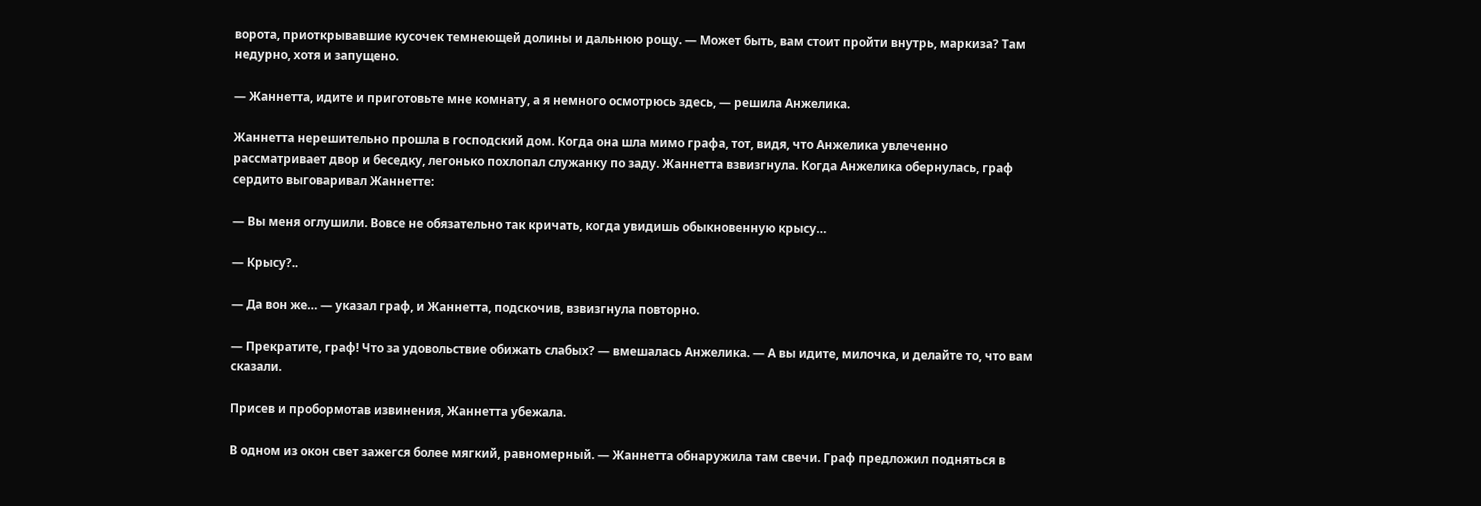ворота, приоткрывавшие кусочек темнеющей долины и дальнюю рощу. — Может быть, вам стоит пройти внутрь, маркиза? Там недурно, хотя и запущено.

— Жаннетта, идите и приготовьте мне комнату, а я немного осмотрюсь здесь, — решила Анжелика.

Жаннетта нерешительно прошла в господский дом. Когда она шла мимо графа, тот, видя, что Анжелика увлеченно рассматривает двор и беседку, легонько похлопал служанку по заду. Жаннетта взвизгнула. Когда Анжелика обернулась, граф сердито выговаривал Жаннетте:

— Вы меня оглушили. Вовсе не обязательно так кричать, когда увидишь обыкновенную крысу…

— Крысу?..

— Да вон же… — указал граф, и Жаннетта, подскочив, взвизгнула повторно.

— Прекратите, граф! Что за удовольствие обижать слабых? — вмешалась Анжелика. — А вы идите, милочка, и делайте то, что вам сказали.

Присев и пробормотав извинения, Жаннетта убежала.

В одном из окон свет зажегся более мягкий, равномерный. — Жаннетта обнаружила там свечи. Граф предложил подняться в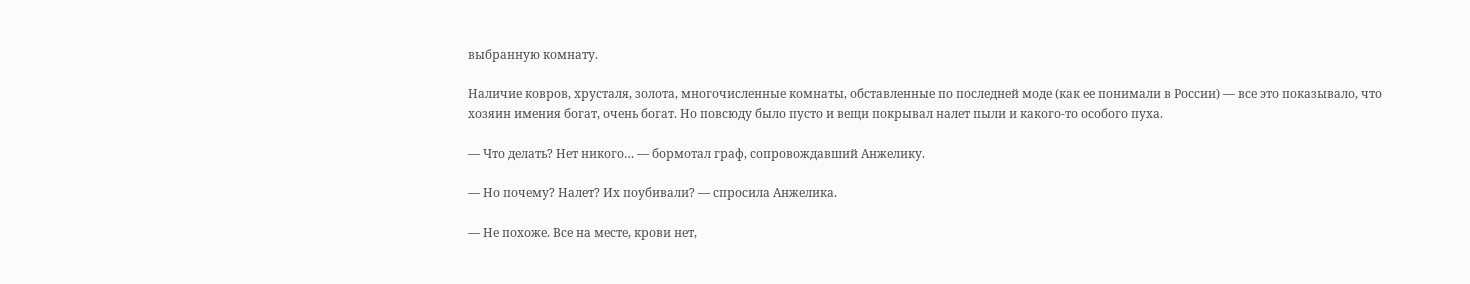выбранную комнату.

Наличие ковров, хрусталя, золота, многочисленные комнаты, обставленные по последней моде (как ее понимали в России) — все это показывало, что хозяин имения богат, очень богат. Но повсюду было пусто и вещи покрывал налет пыли и какого-то особого пуха.

— Что делать? Нет никого… — бормотал граф, сопровождавший Анжелику.

— Но почему? Налет? Их поубивали? — спросила Анжелика.

— Не похоже. Все на месте, крови нет,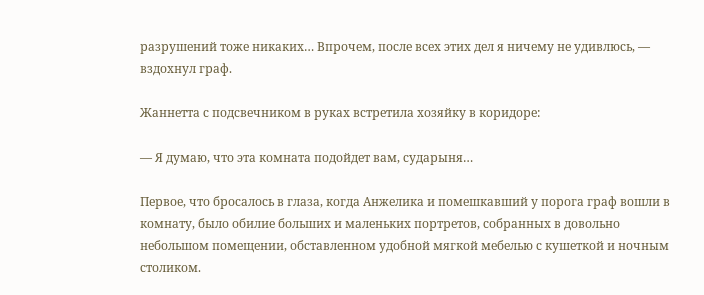разрушений тоже никаких… Впрочем, после всех этих дел я ничему не удивлюсь, — вздохнул граф.

Жаннетта с подсвечником в руках встретила хозяйку в коридоре:

— Я думаю, что эта комната подойдет вам, сударыня…

Первое, что бросалось в глаза, когда Анжелика и помешкавший у порога граф вошли в комнату, было обилие больших и маленьких портретов, собранных в довольно небольшом помещении, обставленном удобной мягкой мебелью с кушеткой и ночным столиком.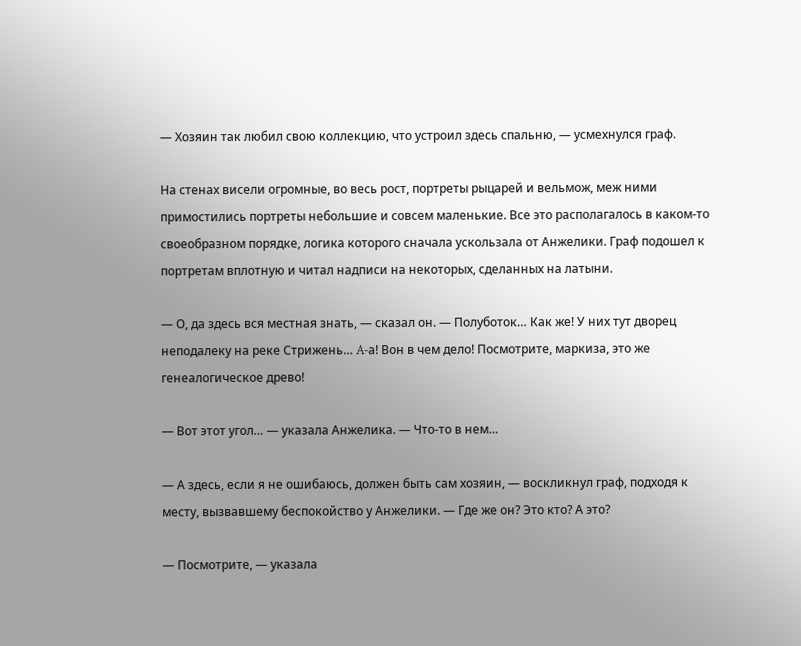— Хозяин так любил свою коллекцию, что устроил здесь спальню, — усмехнулся граф.

На стенах висели огромные, во весь рост, портреты рыцарей и вельмож, меж ними примостились портреты небольшие и совсем маленькие. Все это располагалось в каком-то своеобразном порядке, логика которого сначала ускользала от Анжелики. Граф подошел к портретам вплотную и читал надписи на некоторых, сделанных на латыни.

— О, да здесь вся местная знать, — сказал он. — Полуботок… Как же! У них тут дворец неподалеку на реке Стрижень… A-а! Вон в чем дело! Посмотрите, маркиза, это же генеалогическое древо!

— Вот этот угол… — указала Анжелика. — Что-то в нем…

— А здесь, если я не ошибаюсь, должен быть сам хозяин, — воскликнул граф, подходя к месту, вызвавшему беспокойство у Анжелики. — Где же он? Это кто? А это?

— Посмотрите, — указала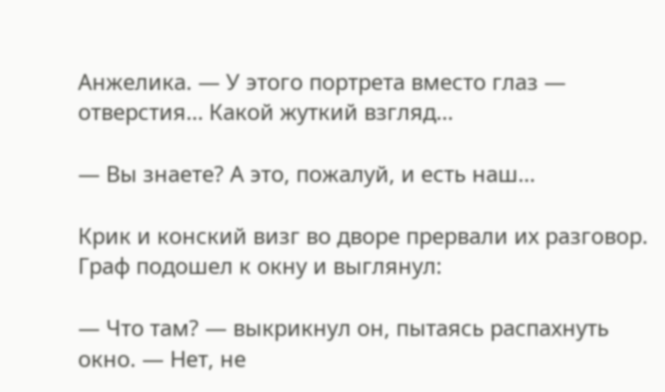Анжелика. — У этого портрета вместо глаз — отверстия… Какой жуткий взгляд…

— Вы знаете? А это, пожалуй, и есть наш…

Крик и конский визг во дворе прервали их разговор. Граф подошел к окну и выглянул:

— Что там? — выкрикнул он, пытаясь распахнуть окно. — Нет, не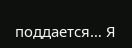поддается… Я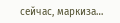сейчас, маркиза…